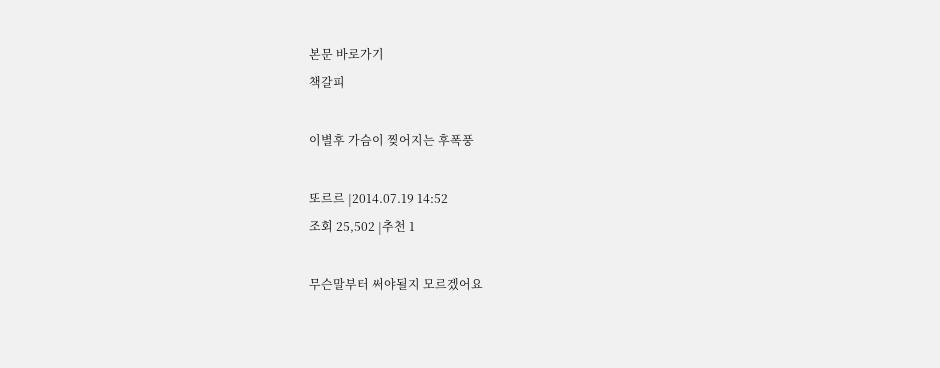본문 바로가기
책갈피

이별후 가슴이 찢어지는 후폭풍

또르르 |2014.07.19 14:52
조회 25,502 |추천 1

무슨말부터 써야될지 모르겠어요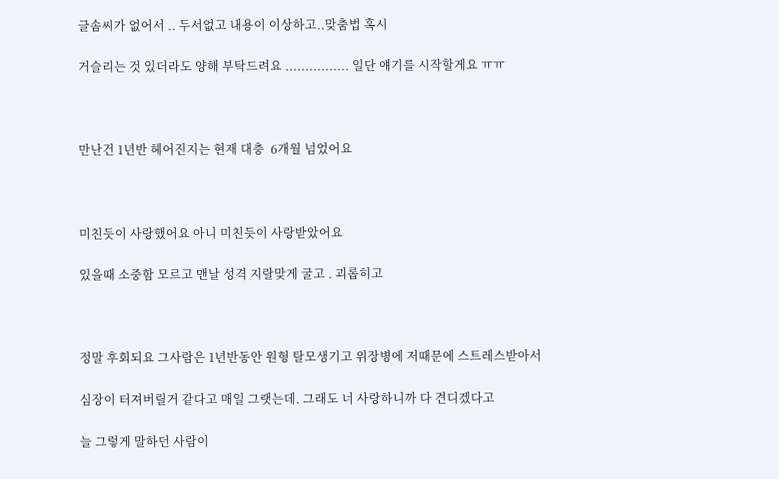글솜씨가 없어서 .. 두서없고 내용이 이상하고..맞춤법 혹시

거슬리는 것 있더라도 양해 부탁드려요 ................ 일단 얘기를 시작할게요 ㅠㅠ



만난건 1년반 헤어진지는 현재 대충  6개월 넘었어요



미친듯이 사랑했어요 아니 미친듯이 사랑받았어요

있을때 소중함 모르고 맨날 성격 지랄맞게 굴고 . 괴롭히고



정말 후회되요 그사람은 1년반동안 원형 탈모생기고 위장병에 저때문에 스트레스받아서

심장이 터져버릴거 같다고 매일 그랫는데. 그래도 너 사랑하니까 다 견디겠다고

늘 그렇게 말하던 사람이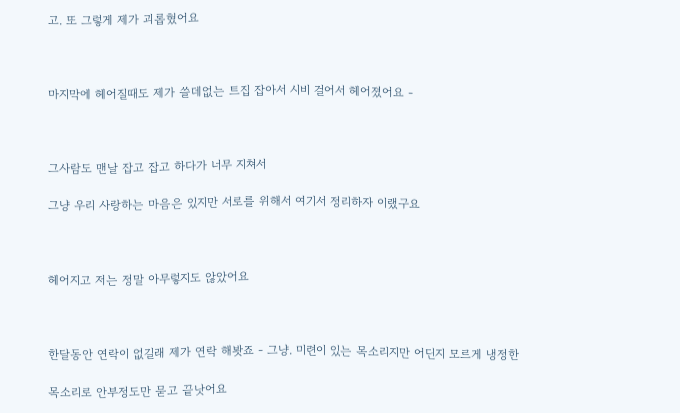고. 또 그렇게 제가 괴롭혔어요



마지막에 헤어질때도 제가 쓸데없는 트집 잡아서 시비 걸어서 헤어졌어요 -



그사람도 맨날 잡고 잡고 하다가 너무 지쳐서

그냥 우리 사랑하는 마음은 있지만 서로를 위해서 여기서 정리하자 이랬구요



헤어지고 저는 정말 아무렇지도 않았어요



한달동안 연락이 없길래 제가 연락 해봣죠 - 그냥. 미련이 있는 목소리지만 어딘지 모르게 냉정한

목소리로 안부정도만 묻고 끝낫어요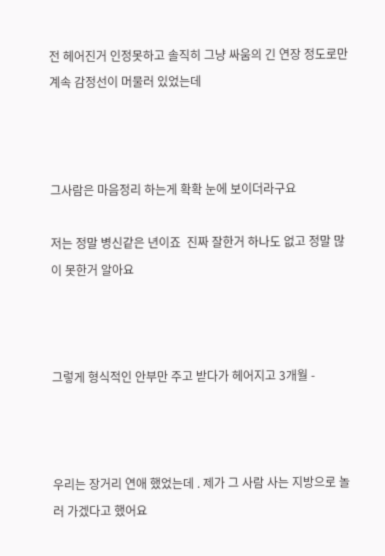전 헤어진거 인정못하고 솔직히 그냥 싸움의 긴 연장 정도로만 계속 감정선이 머물러 있었는데



그사람은 마음정리 하는게 확확 눈에 보이더라구요

저는 정말 병신같은 년이죠  진짜 잘한거 하나도 없고 정말 많이 못한거 알아요



그렇게 형식적인 안부만 주고 받다가 헤어지고 3개월 -



우리는 장거리 연애 했었는데 . 제가 그 사람 사는 지방으로 놀러 가겠다고 했어요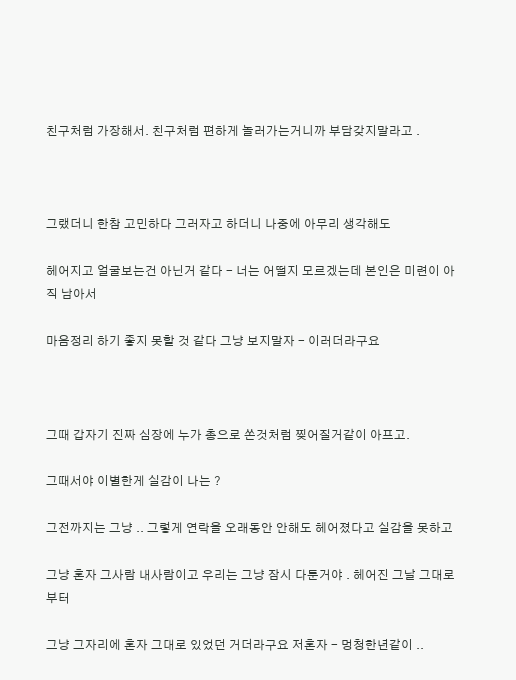친구처럼 가장해서. 친구처럼 편하게 놀러가는거니까 부담갖지말라고 .



그랬더니 한참 고민하다 그러자고 하더니 나중에 아무리 생각해도

헤어지고 얼굴보는건 아닌거 같다 - 너는 어떨지 모르겠는데 본인은 미련이 아직 남아서

마음정리 하기 좋지 못할 것 같다 그냥 보지말자 - 이러더라구요



그때 갑자기 진짜 심장에 누가 총으로 쏜것처럼 찢어질거같이 아프고.

그때서야 이별한게 실감이 나는 ?

그전까지는 그냥 .. 그렇게 연락을 오래동안 안해도 헤어졌다고 실감을 못하고

그냥 혼자 그사람 내사람이고 우리는 그냥 잠시 다툰거야 . 헤어진 그날 그대로부터

그냥 그자리에 혼자 그대로 있었던 거더라구요 저혼자 - 멍청한년같이 ..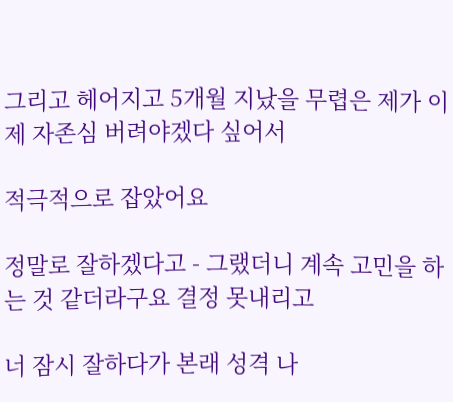그리고 헤어지고 5개월 지났을 무렵은 제가 이제 자존심 버려야겠다 싶어서

적극적으로 잡았어요

정말로 잘하겠다고 - 그랬더니 계속 고민을 하는 것 같더라구요 결정 못내리고

너 잠시 잘하다가 본래 성격 나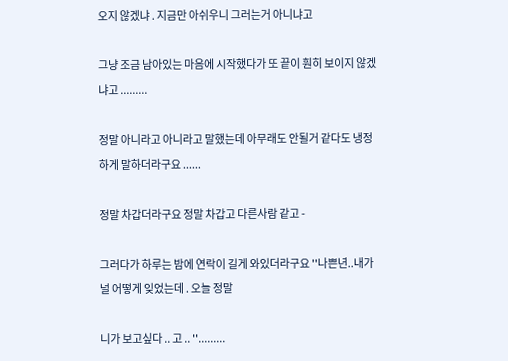오지 않겠냐 . 지금만 아쉬우니 그러는거 아니냐고

그냥 조금 남아있는 마음에 시작했다가 또 끝이 훤히 보이지 않겠냐고 .........

정말 아니라고 아니라고 말했는데 아무래도 안될거 같다도 냉정하게 말하더라구요 ......

정말 차갑더라구요 정말 차갑고 다른사람 같고 -

그러다가 하루는 밤에 연락이 길게 와있더라구요 ''나쁜년..내가 널 어떻게 잊었는데 . 오늘 정말

니가 보고싶다 .. 고 .. ''.........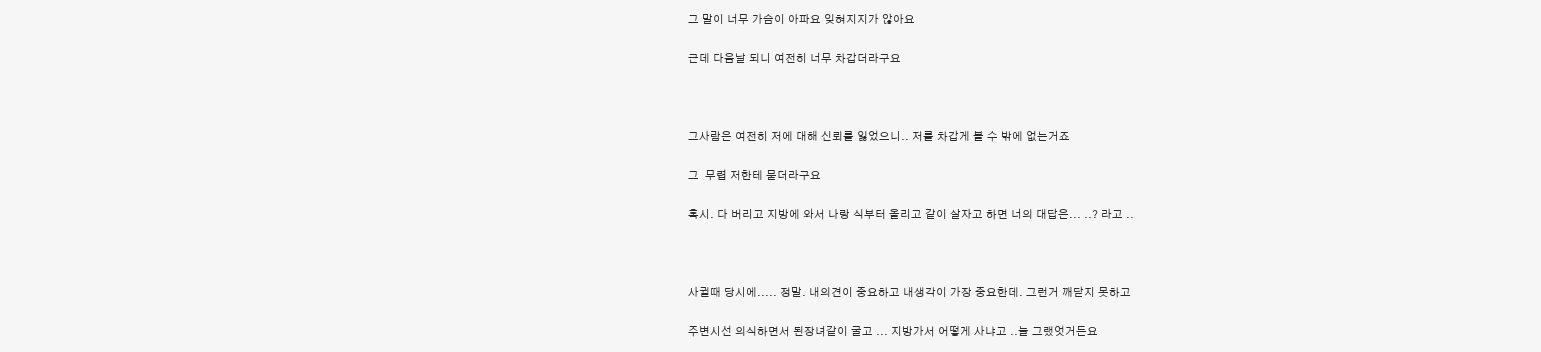그 말이 너무 가슴이 아파요 잊혀지지가 않아요

근데 다음날 되니 여전히 너무 차갑더라구요



그사람은 여전히 저에 대해 신뢰를 잃었으니.. 저를 차갑게 볼 수 밖에 없는거죠

그  무렵 저한테 묻더라구요

혹시. 다 버리고 지방에 와서 나랑 식부터 올리고 같이 살자고 하면 너의 대답은... ..? 라고 ..



사귈때 당시에..... 정말. 내의견이 중요하고 내생각이 가장 중요한데. 그런거 깨닫지 못하고

주변시선 의식하면서 된장녀같이 굴고 ... 지방가서 어떻게 사냐고 ..늘 그랬엇거든요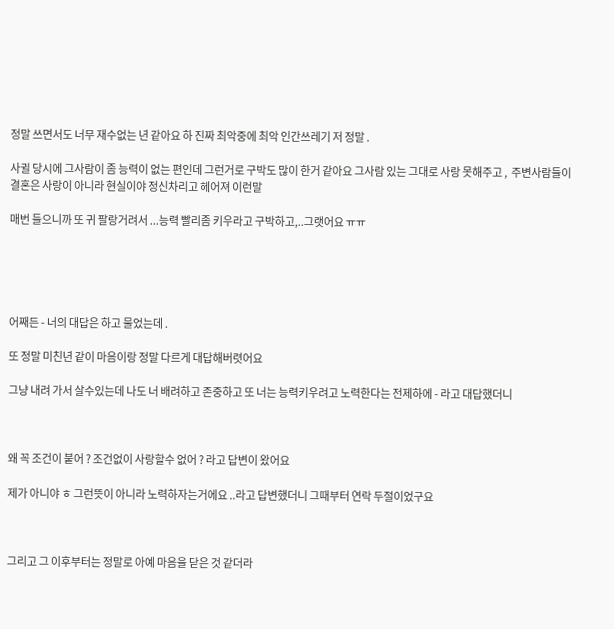정말 쓰면서도 너무 재수없는 년 같아요 하 진짜 최악중에 최악 인간쓰레기 저 정말 .

사귈 당시에 그사람이 좀 능력이 없는 편인데 그런거로 구박도 많이 한거 같아요 그사람 있는 그대로 사랑 못해주고 ,  주변사람들이 결혼은 사랑이 아니라 현실이야 정신차리고 헤어져 이런말

매번 들으니까 또 귀 팔랑거려서 ...능력 빨리좀 키우라고 구박하고,..그랫어요 ㅠㅠ





어째든 - 너의 대답은 하고 물었는데 .

또 정말 미친년 같이 마음이랑 정말 다르게 대답해버렷어요

그냥 내려 가서 살수있는데 나도 너 배려하고 존중하고 또 너는 능력키우려고 노력한다는 전제하에 - 라고 대답했더니



왜 꼭 조건이 붙어 ? 조건없이 사랑할수 없어 ? 라고 답변이 왔어요

제가 아니야 ㅎ 그런뜻이 아니라 노력하자는거에요 ..라고 답변했더니 그때부터 연락 두절이었구요



그리고 그 이후부터는 정말로 아예 마음을 닫은 것 같더라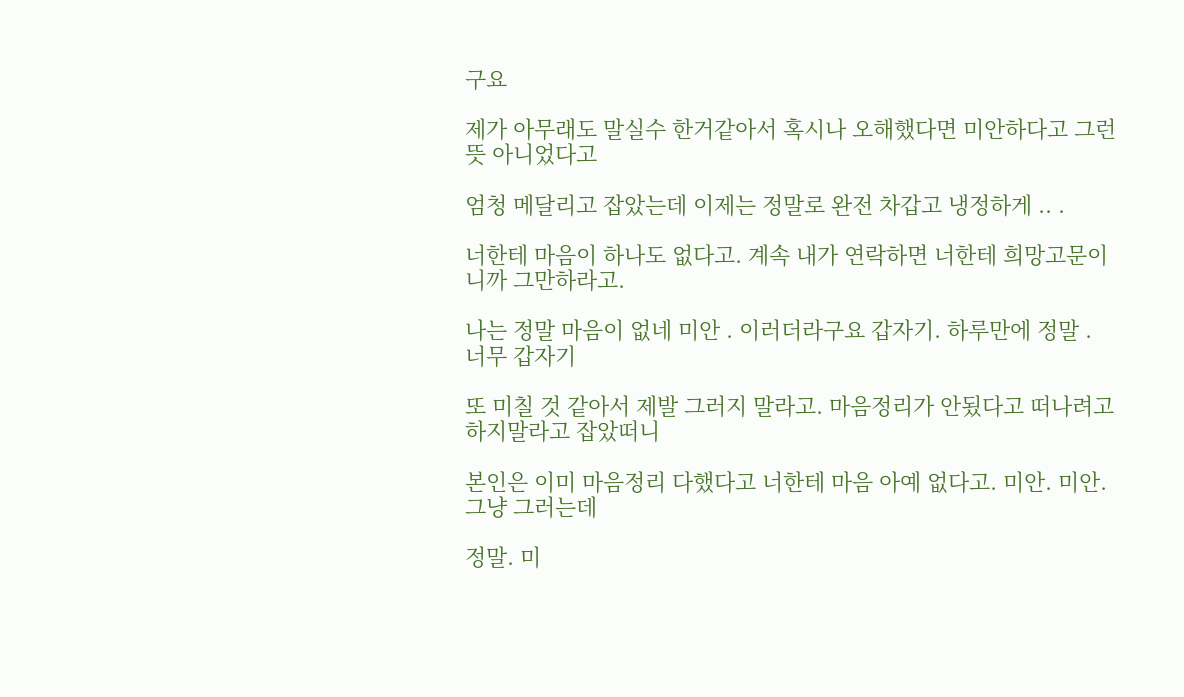구요

제가 아무래도 말실수 한거같아서 혹시나 오해했다면 미안하다고 그런 뜻 아니었다고

엄청 메달리고 잡았는데 이제는 정말로 완전 차갑고 냉정하게 .. .

너한테 마음이 하나도 없다고. 계속 내가 연락하면 너한테 희망고문이니까 그만하라고.

나는 정말 마음이 없네 미안 . 이러더라구요 갑자기. 하루만에 정말 . 너무 갑자기

또 미칠 것 같아서 제발 그러지 말라고. 마음정리가 안됬다고 떠나려고 하지말라고 잡았떠니

본인은 이미 마음정리 다했다고 너한테 마음 아예 없다고. 미안. 미안. 그냥 그러는데

정말. 미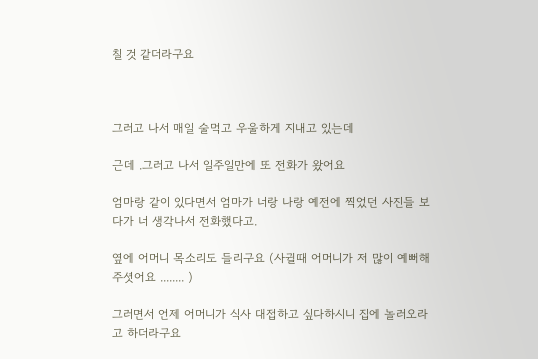칠 것 같더라구요



그러고 나서 매일 술먹고 우울하게 지내고 있는데

근데 .그러고 나서 일주일만에 또 전화가 왔어요

엄마랑 같이 있다면서 엄마가 너랑 나랑 예전에 찍었던 사진들 보다가 너 생각나서 전화했다고.

옆에 어머니 목소리도 들리구요 (사귈때 어머니가 저 많이 예뻐해주셧어요 ........ )

그러면서 언제 어머니가 식사 대접하고 싶다하시니 집에 놀러오라고 하더라구요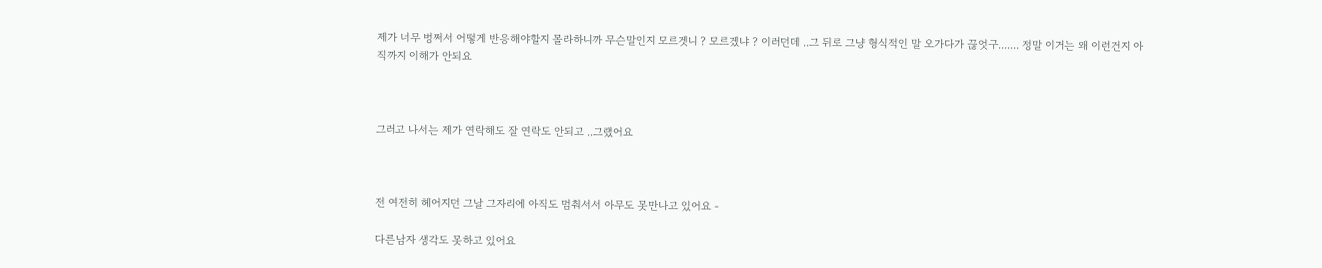제가 너무 벙쩌서 어떻게 반응해야할지 몰라하니까 무슨말인지 모르겟니 ? 모르겠냐 ? 이러던데 ..그 뒤로 그냥 형식적인 말 오가다가 끊엇구....... 정말 이거는 왜 이런건지 아직까지 이해가 안되요



그러고 나서는 제가 연락해도 잘 연락도 안되고 ..그랬어요



전 여전히 헤어지던 그날 그자리에 아직도 멈춰서서 아무도 못만나고 있어요 -

다른남자 생각도 못하고 있어요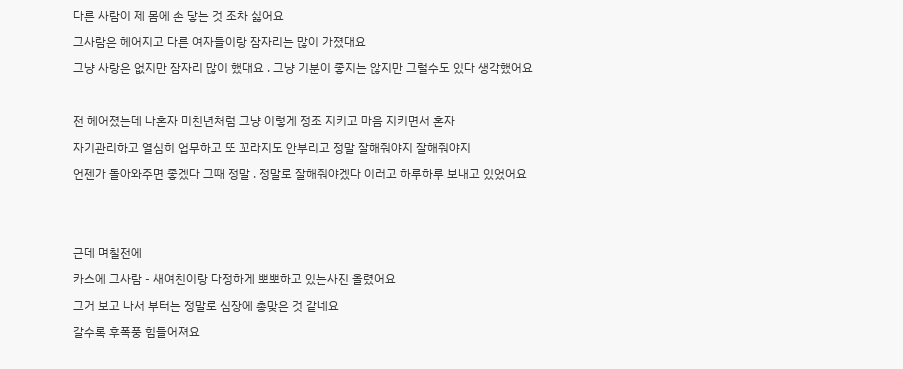다른 사람이 제 몸에 손 닿는 것 조차 싫어요

그사람은 헤어지고 다른 여자들이랑 잠자리는 많이 가졌대요

그냥 사랑은 없지만 잠자리 많이 했대요 . 그냥 기분이 좋지는 않지만 그럴수도 있다 생각했어요



전 헤어졌는데 나혼자 미친년처럼 그냥 이렇게 정조 지키고 마음 지키면서 혼자

자기관리하고 열심히 업무하고 또 꼬라지도 안부리고 정말 잘해줘야지 잘해줘야지

언젠가 돌아와주면 좋겠다 그때 정말 . 정말로 잘해줘야겠다 이러고 하루하루 보내고 있었어요





근데 며칠전에

카스에 그사람 - 새여친이랑 다정하게 뽀뽀하고 있는사진 올렸어요

그거 보고 나서 부터는 정말로 심장에 총맞은 것 같네요

갈수록 후폭풍 힘들어져요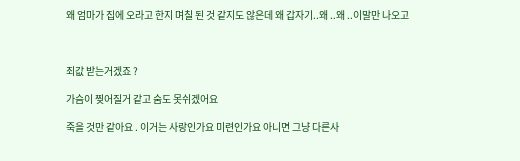왜 엄마가 집에 오라고 한지 며칠 된 것 같지도 않은데 왜 갑자기..왜 ..왜 ..이말만 나오고



죄값 받는거겠죠 ?

가슴이 찢어질거 같고 숨도 못쉬겠어요

죽을 것만 같아요 . 이거는 사랑인가요 미련인가요 아니면 그냥 다른사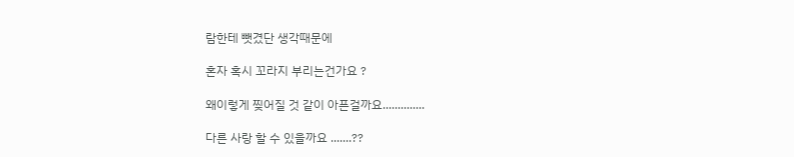람한테 뺏겼단 생각때문에

혼자 혹시 꼬라지 부리는건가요 ?

왜이렇게 찢어질 것 같이 아픈걸까요..............

다른 사랑 할 수 있을까요 .......??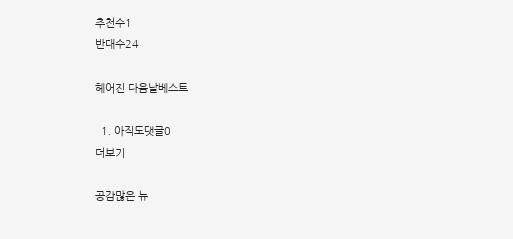추천수1
반대수24

헤어진 다음날베스트

  1. 아직도댓글0
더보기

공감많은 뉴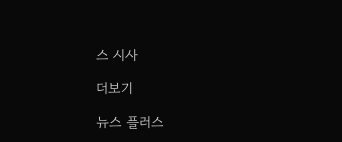스 시사

더보기

뉴스 플러스